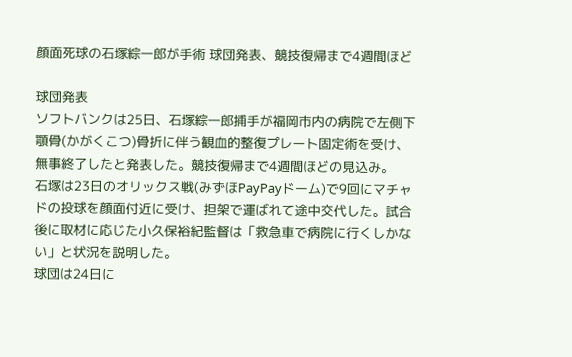顔面死球の石塚綜一郎が手術 球団発表、競技復帰まで4週間ほど

球団発表
ソフトバンクは25日、石塚綜一郎捕手が福岡市内の病院で左側下顎骨(かがくこつ)骨折に伴う観血的整復プレート固定術を受け、無事終了したと発表した。競技復帰まで4週間ほどの見込み。
石塚は23日のオリックス戦(みずほPayPayドーム)で9回にマチャドの投球を顔面付近に受け、担架で運ばれて途中交代した。試合後に取材に応じた小久保裕紀監督は「救急車で病院に行くしかない」と状況を説明した。
球団は24日に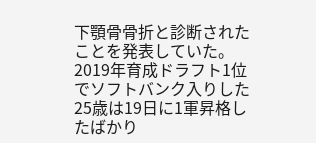下顎骨骨折と診断されたことを発表していた。2019年育成ドラフト1位でソフトバンク入りした25歳は19日に1軍昇格したばかり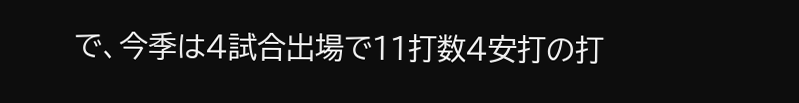で、今季は4試合出場で11打数4安打の打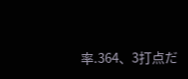率.364、3打点だ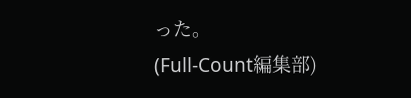った。
(Full-Count編集部)